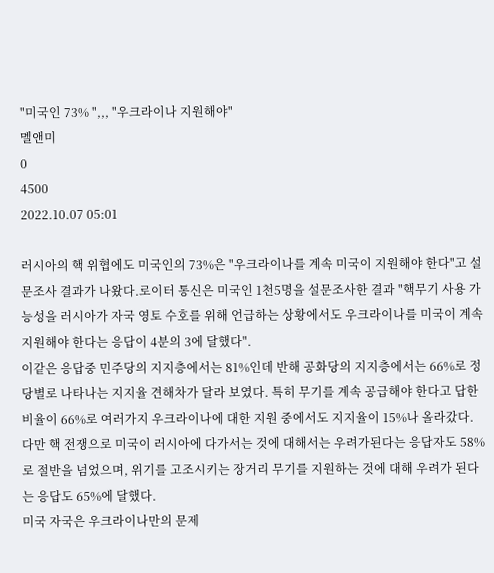"미국인 73% ",,, "우크라이나 지원해야"
멜앤미
0
4500
2022.10.07 05:01

러시아의 핵 위협에도 미국인의 73%은 "우크라이나를 계속 미국이 지원해야 한다"고 설문조사 결과가 나왔다.로이터 통신은 미국인 1천5명을 설문조사한 결과 "핵무기 사용 가능성을 러시아가 자국 영토 수호를 위해 언급하는 상황에서도 우크라이나를 미국이 계속 지원해야 한다는 응답이 4분의 3에 달했다".
이같은 응답중 민주당의 지지층에서는 81%인데 반해 공화당의 지지층에서는 66%로 정당별로 나타나는 지지율 견해차가 달라 보였다. 특히 무기를 계속 공급해야 한다고 답한 비율이 66%로 여러가지 우크라이나에 대한 지원 중에서도 지지율이 15%나 올라갔다. 다만 핵 전쟁으로 미국이 러시아에 다가서는 것에 대해서는 우려가된다는 응답자도 58%로 절반을 넘었으며, 위기를 고조시키는 장거리 무기를 지원하는 것에 대해 우려가 된다는 응답도 65%에 달했다.
미국 자국은 우크라이나만의 문제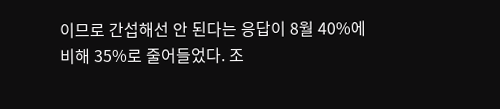이므로 간섭해선 안 된다는 응답이 8월 40%에 비해 35%로 줄어들었다. 조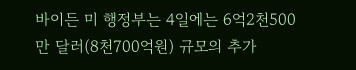바이든 미 행정부는 4일에는 6억2천500만 달러(8천700억원) 규모의 추가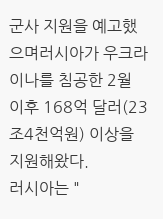군사 지원을 예고했으며러시아가 우크라이나를 침공한 2월 이후 168억 달러(23조4천억원) 이상을 지원해왔다.
러시아는 "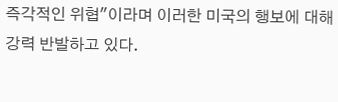즉각적인 위협"이라며 이러한 미국의 행보에 대해 강력 반발하고 있다.